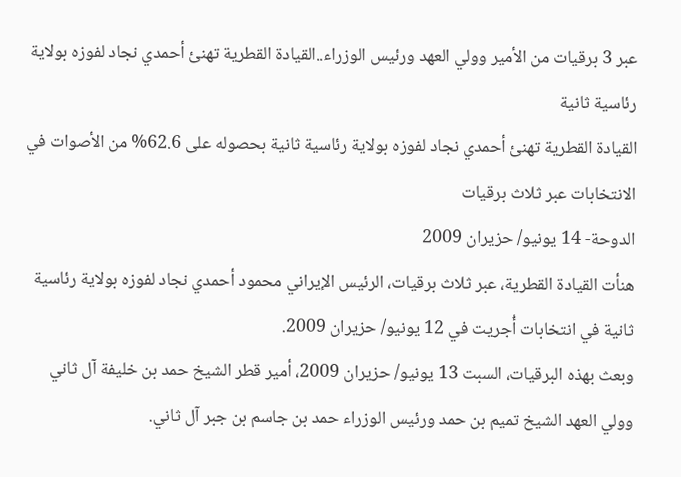عبر 3 برقيات من الأمير وولي العهد ورئيس الوزراء..القيادة القطرية تهنئ أحمدي نجاد لفوزه بولاية رئاسية ثانية
القيادة القطرية تهنئ أحمدي نجاد لفوزه بولاية رئاسية ثانية بحصوله على 62.6% من الأصوات في الانتخابات عبر ثلاث برقيات
الدوحة- 14 يونيو/ حزيران 2009
هنأت القيادة القطرية، عبر ثلاث برقيات، الرئيس الإيراني محمود أحمدي نجاد لفوزه بولاية رئاسية ثانية في انتخابات أُجريت في 12 يونيو/ حزيران 2009.
وبعث بهذه البرقيات، السبت 13 يونيو/ حزيران 2009، أمير قطر الشيخ حمد بن خليفة آل ثاني وولي العهد الشيخ تميم بن حمد ورئيس الوزراء حمد بن جاسم بن جبر آل ثاني.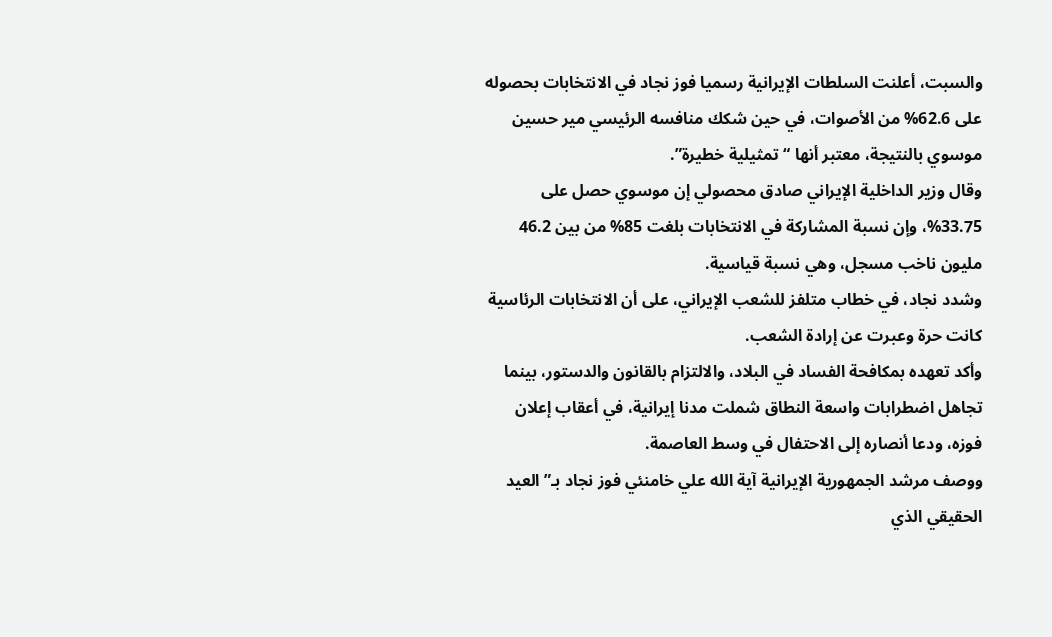والسبت، أعلنت السلطات الإيرانية رسميا فوز نجاد في الانتخابات بحصوله على 62.6% من الأصوات، في حين شكك منافسه الرئيسي مير حسين موسوي بالنتيجة، معتبر أنها “تمثيلية خطيرة”.
وقال وزير الداخلية الإيراني صادق محصولي إن موسوي حصل على 33.75%، وإن نسبة المشاركة في الانتخابات بلغت 85% من بين 46.2 مليون ناخب مسجل، وهي نسبة قياسية.
وشدد نجاد، في خطاب متلفز للشعب الإيراني، على أن الانتخابات الرئاسية كانت حرة وعبرت عن إرادة الشعب.
وأكد تعهده بمكافحة الفساد في البلاد، والالتزام بالقانون والدستور، بينما تجاهل اضطرابات واسعة النطاق شملت مدنا إيرانية، في أعقاب إعلان فوزه، ودعا أنصاره إلى الاحتفال في وسط العاصمة.
ووصف مرشد الجمهورية الإيرانية آية الله علي خامنئي فوز نجاد بـ”العيد الحقيقي الذي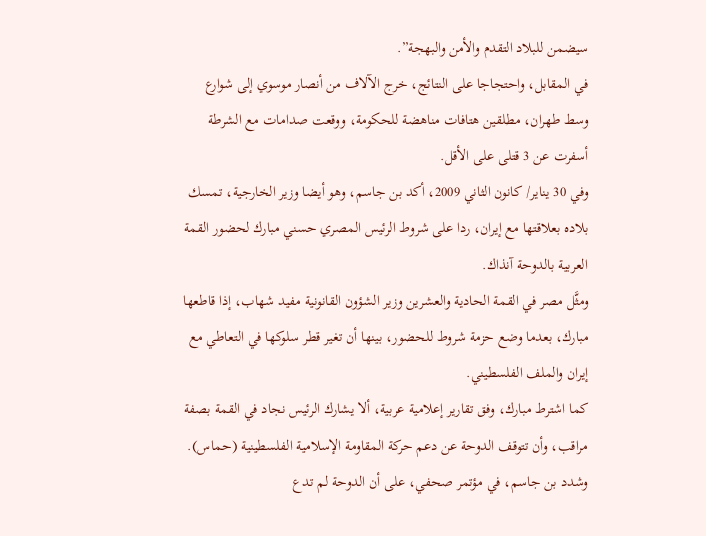سيضمن للبلاد التقدم والأمن والبهجة”.
في المقابل، واحتجاجا على النتائج، خرج الآلاف من أنصار موسوي إلى شوارع وسط طهران، مطلقين هتافات مناهضة للحكومة، ووقعت صدامات مع الشرطة أسفرت عن 3 قتلى على الأقل.
وفي 30 يناير/ كانون الثاني 2009، أكد بن جاسم، وهو أيضا وزير الخارجية، تمسك بلاده بعلاقتها مع إيران، ردا على شروط الرئيس المصري حسني مبارك لحضور القمة العربية بالدوحة آنذاك.
ومثَّل مصر في القمة الحادية والعشرين وزير الشؤون القانونية مفيد شهاب، إذا قاطعها مبارك، بعدما وضع حزمة شروط للحضور، بينها أن تغير قطر سلوكها في التعاطي مع إيران والملف الفلسطيني.
كما اشترط مبارك، وفق تقارير إعلامية عربية، ألا يشارك الرئيس نجاد في القمة بصفة مراقب، وأن تتوقف الدوحة عن دعم حركة المقاومة الإسلامية الفلسطينية (حماس).
وشدد بن جاسم، في مؤتمر صحفي، على أن الدوحة لم تدع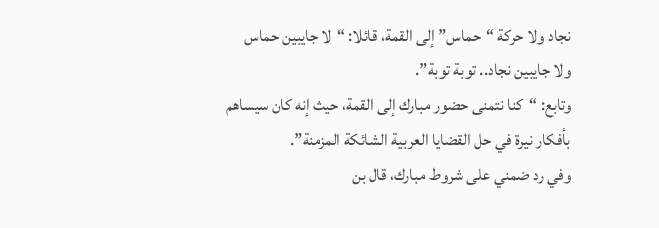نجاد ولا حركة “حماس” إلى القمة، قائلا: “لا جايبين حماس ولا جايبين نجاد.. توبة توبة”.
وتابع: “كنا نتمنى حضور مبارك إلى القمة، حيث إنه كان سيساهم بأفكار نيرة في حل القضايا العربية الشائكة المزمنة”.
وفي رد ضمني على شروط مبارك، قال بن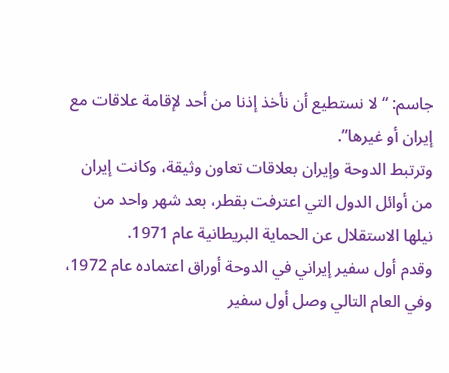جاسم: “لا نستطيع أن نأخذ إذنا من أحد لإقامة علاقات مع إيران أو غيرها”.
وترتبط الدوحة وإيران بعلاقات تعاون وثيقة، وكانت إيران من أوائل الدول التي اعترفت بقطر، بعد شهر واحد من نيلها الاستقلال عن الحماية البريطانية عام 1971.
وقدم أول سفير إيراني في الدوحة أوراق اعتماده عام 1972، وفي العام التالي وصل أول سفير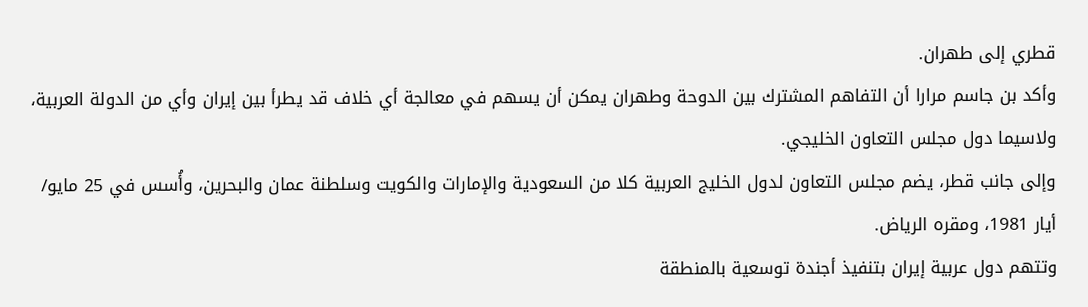قطري إلى طهران.
وأكد بن جاسم مرارا أن التفاهم المشترك بين الدوحة وطهران يمكن أن يسهم في معالجة أي خلاف قد يطرأ بين إيران وأي من الدولة العربية، ولاسيما دول مجلس التعاون الخليجي.
وإلى جانب قطر، يضم مجلس التعاون لدول الخليج العربية كلا من السعودية والإمارات والكويت وسلطنة عمان والبحرين، وأُسس في 25 مايو/ أيار 1981، ومقره الرياض.
وتتهم دول عربية إيران بتنفيذ أجندة توسعية بالمنطقة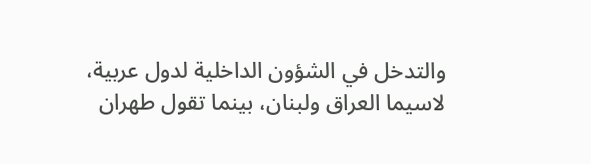والتدخل في الشؤون الداخلية لدول عربية، لاسيما العراق ولبنان، بينما تقول طهران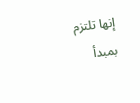إنها تلتزم بمبدأ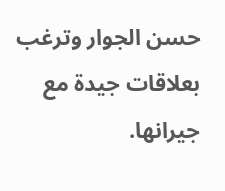حسن الجوار وترغب بعلاقات جيدة مع جيرانها.